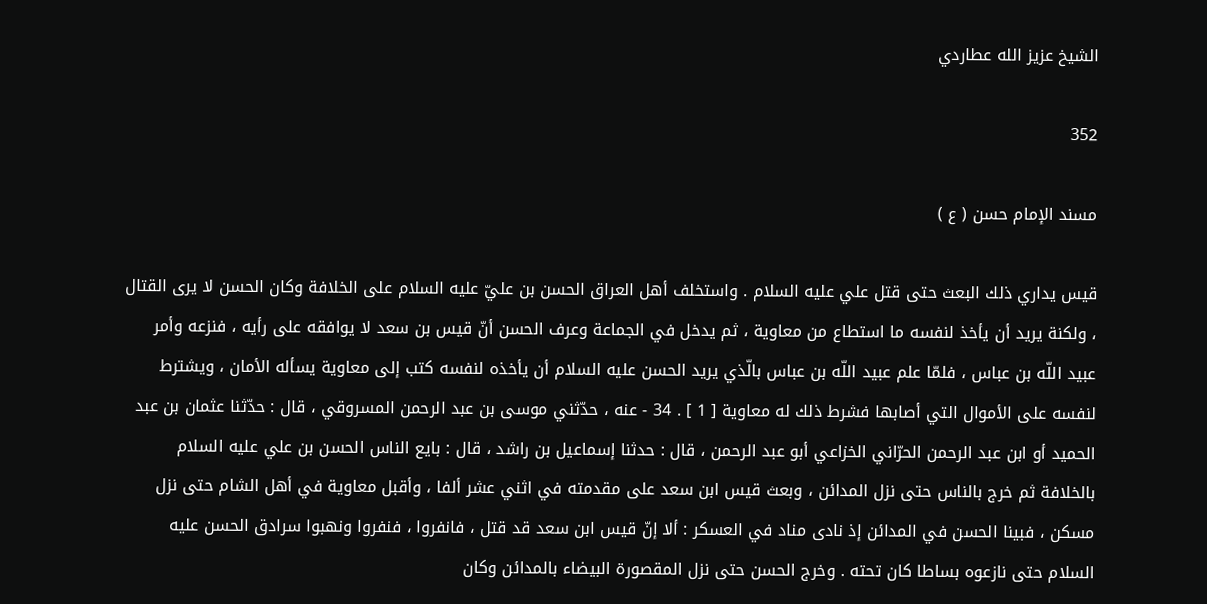الشيخ عزيز الله عطاردي

352

مسند الإمام حسن ( ع )

قيس يداري ذلك البعث حتى قتل علي عليه السلام . واستخلف أهل العراق الحسن بن عليّ عليه السلام على الخلافة وكان الحسن لا يرى القتال ، ولكنة يريد أن يأخذ لنفسه ما استطاع من معاوية ، ثم يدخل في الجماعة وعرف الحسن أنّ قيس بن سعد لا يوافقه على رأيه ، فنزعه وأمر عبيد اللّه بن عباس ، فلمّا علم عبيد اللّه بن عباس بالّذي يريد الحسن عليه السلام أن يأخذه لنفسه كتب إلى معاوية يسأله الأمان ، ويشترط لنفسه على الأموال التي أصابها فشرط ذلك له معاوية [ 1 ] . 34 - عنه ، حدّثني موسى بن عبد الرحمن المسروقي ، قال : حدّثنا عثمان بن عبد الحميد أو ابن عبد الرحمن الحرّاني الخزاعي أبو عبد الرحمن ، قال : حدثنا إسماعيل بن راشد ، قال : بايع الناس الحسن بن علي عليه السلام بالخلافة ثم خرج بالناس حتى نزل المدائن ، وبعث قيس ابن سعد على مقدمته في اثني عشر ألفا ، وأقبل معاوية في أهل الشام حتى نزل مسكن ، فبينا الحسن في المدائن إذ نادى مناد في العسكر : ألا إنّ قيس ابن سعد قد قتل ، فانفروا ، فنفروا ونهبوا سرادق الحسن عليه السلام حتى نازعوه بساطا كان تحته . وخرج الحسن حتى نزل المقصورة البيضاء بالمدائن وكان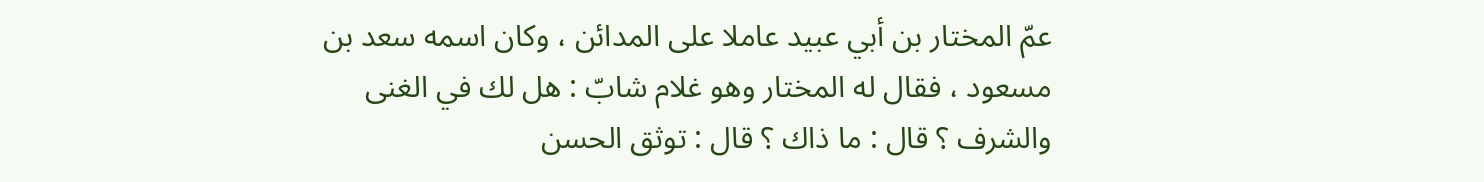عمّ المختار بن أبي عبيد عاملا على المدائن ، وكان اسمه سعد بن مسعود ، فقال له المختار وهو غلام شابّ : هل لك في الغنى والشرف ؟ قال : ما ذاك ؟ قال : توثق الحسن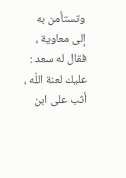وتستأمن به إلى معاوية ، فقال له سعد : عليك لعنة اللّه ، أثب على ابن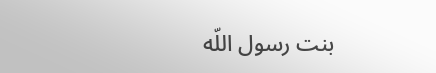بنت رسول اللّه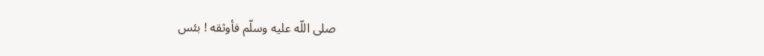صلى اللّه عليه وسلّم فأوثقه ! بئس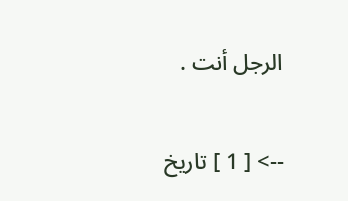الرجل أنت .

--> [ 1 ] تاريخ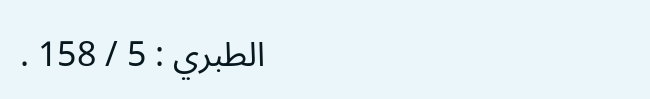الطبري : 5 / 158 .